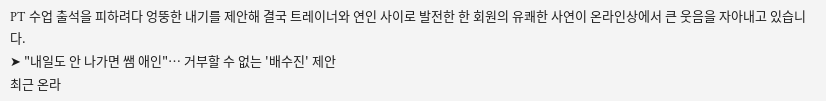PT 수업 출석을 피하려다 엉뚱한 내기를 제안해 결국 트레이너와 연인 사이로 발전한 한 회원의 유쾌한 사연이 온라인상에서 큰 웃음을 자아내고 있습니다.
➤ "내일도 안 나가면 쌤 애인"… 거부할 수 없는 '배수진' 제안
최근 온라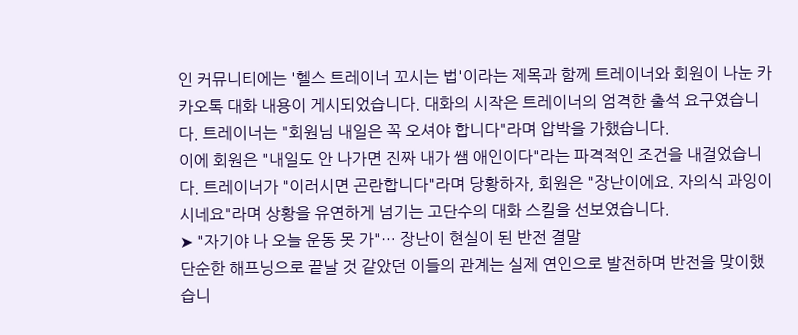인 커뮤니티에는 '헬스 트레이너 꼬시는 법'이라는 제목과 함께 트레이너와 회원이 나눈 카카오톡 대화 내용이 게시되었습니다. 대화의 시작은 트레이너의 엄격한 출석 요구였습니다. 트레이너는 "회원님 내일은 꼭 오셔야 합니다"라며 압박을 가했습니다.
이에 회원은 "내일도 안 나가면 진짜 내가 쌤 애인이다"라는 파격적인 조건을 내걸었습니다. 트레이너가 "이러시면 곤란합니다"라며 당황하자, 회원은 "장난이에요. 자의식 과잉이시네요"라며 상황을 유연하게 넘기는 고단수의 대화 스킬을 선보였습니다.
➤ "자기야 나 오늘 운동 못 가"… 장난이 현실이 된 반전 결말
단순한 해프닝으로 끝날 것 같았던 이들의 관계는 실제 연인으로 발전하며 반전을 맞이했습니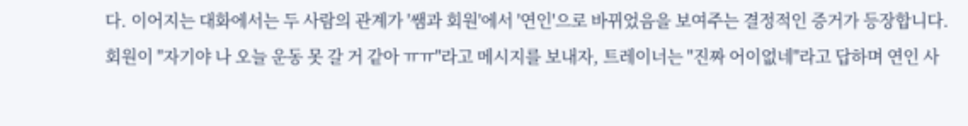다. 이어지는 대화에서는 두 사람의 관계가 '쌤과 회원'에서 '연인'으로 바뀌었음을 보여주는 결정적인 증거가 등장합니다.
회원이 "자기야 나 오늘 운동 못 갈 거 같아 ㅠㅠ"라고 메시지를 보내자, 트레이너는 "진짜 어이없네"라고 답하며 연인 사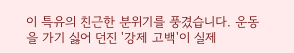이 특유의 친근한 분위기를 풍겼습니다. 운동을 가기 싫어 던진 '강제 고백'이 실제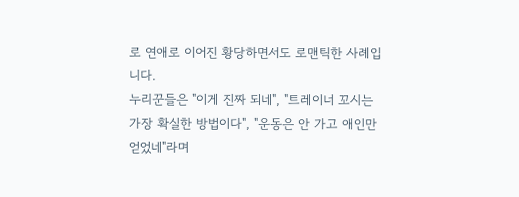로 연애로 이어진 황당하면서도 로맨틱한 사례입니다.
누리꾼들은 "이게 진짜 되네", "트레이너 꼬시는 가장 확실한 방법이다", "운동은 안 가고 애인만 얻었네"라며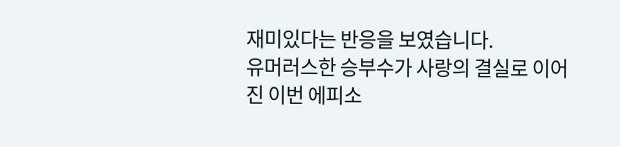재미있다는 반응을 보였습니다.
유머러스한 승부수가 사랑의 결실로 이어진 이번 에피소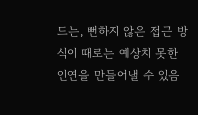드는, 뻔하지 않은 접근 방식이 때로는 예상치 못한 인연을 만들어낼 수 있음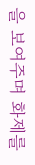을 보여주며 화제를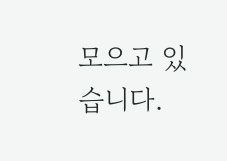모으고 있습니다.